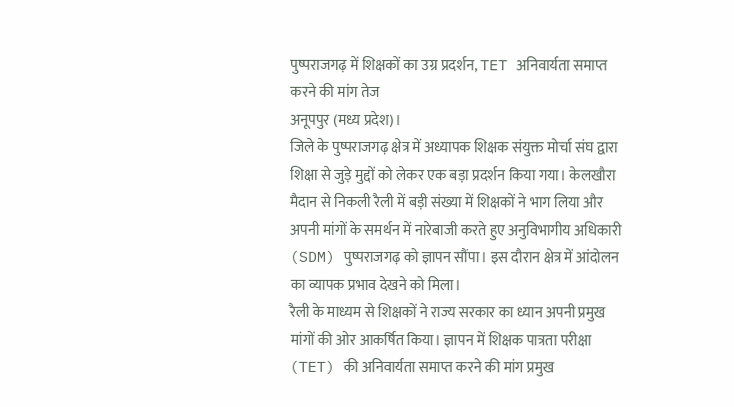पुष्पराजगढ़ में शिक्षकों का उग्र प्रदर्शन, TET अनिवार्यता समाप्त करने की मांग तेज
अनूपपुर (मध्य प्रदेश)।
जिले के पुष्पराजगढ़ क्षेत्र में अध्यापक शिक्षक संयुक्त मोर्चा संघ द्वारा शिक्षा से जुड़े मुद्दों को लेकर एक बड़ा प्रदर्शन किया गया। केलखौरा मैदान से निकली रैली में बड़ी संख्या में शिक्षकों ने भाग लिया और अपनी मांगों के समर्थन में नारेबाजी करते हुए अनुविभागीय अधिकारी (SDM) पुष्पराजगढ़ को ज्ञापन सौंपा। इस दौरान क्षेत्र में आंदोलन का व्यापक प्रभाव देखने को मिला।
रैली के माध्यम से शिक्षकों ने राज्य सरकार का ध्यान अपनी प्रमुख मांगों की ओर आकर्षित किया। ज्ञापन में शिक्षक पात्रता परीक्षा (TET) की अनिवार्यता समाप्त करने की मांग प्रमुख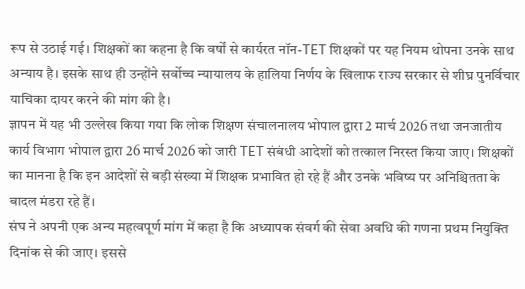रूप से उठाई गई। शिक्षकों का कहना है कि वर्षों से कार्यरत नॉन-TET शिक्षकों पर यह नियम थोपना उनके साथ अन्याय है। इसके साथ ही उन्होंने सर्वोच्च न्यायालय के हालिया निर्णय के खिलाफ राज्य सरकार से शीघ्र पुनर्विचार याचिका दायर करने की मांग की है।
ज्ञापन में यह भी उल्लेख किया गया कि लोक शिक्षण संचालनालय भोपाल द्वारा 2 मार्च 2026 तथा जनजातीय कार्य विभाग भोपाल द्वारा 26 मार्च 2026 को जारी TET संबंधी आदेशों को तत्काल निरस्त किया जाए। शिक्षकों का मानना है कि इन आदेशों से बड़ी संख्या में शिक्षक प्रभावित हो रहे हैं और उनके भविष्य पर अनिश्चितता के बादल मंडरा रहे हैं।
संघ ने अपनी एक अन्य महत्वपूर्ण मांग में कहा है कि अध्यापक संवर्ग की सेवा अवधि की गणना प्रथम नियुक्ति दिनांक से की जाए। इससे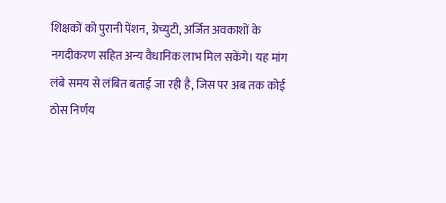शिक्षकों को पुरानी पेंशन, ग्रेच्युटी, अर्जित अवकाशों के नगदीकरण सहित अन्य वैधानिक लाभ मिल सकेंगे। यह मांग लंबे समय से लंबित बताई जा रही है, जिस पर अब तक कोई ठोस निर्णय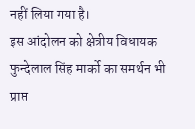नहीं लिया गया है।
इस आंदोलन को क्षेत्रीय विधायक फुन्देलाल सिंह मार्को का समर्थन भी प्राप्त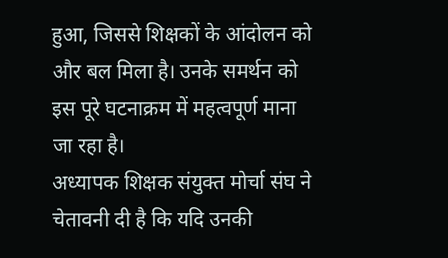हुआ, जिससे शिक्षकों के आंदोलन को और बल मिला है। उनके समर्थन को इस पूरे घटनाक्रम में महत्वपूर्ण माना जा रहा है।
अध्यापक शिक्षक संयुक्त मोर्चा संघ ने चेतावनी दी है कि यदि उनकी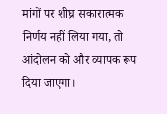मांगों पर शीघ्र सकारात्मक निर्णय नहीं लिया गया, तो आंदोलन को और व्यापक रूप दिया जाएगा।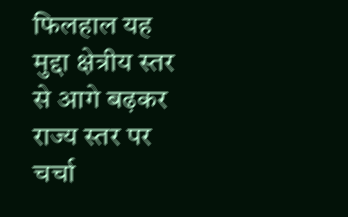फिलहाल यह मुद्दा क्षेत्रीय स्तर से आगे बढ़कर राज्य स्तर पर चर्चा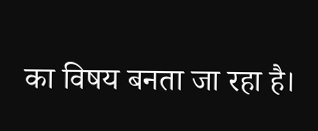का विषय बनता जा रहा है।